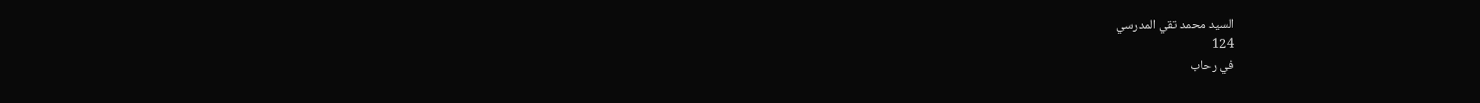السيد محمد تقي المدرسي
124
في رحاب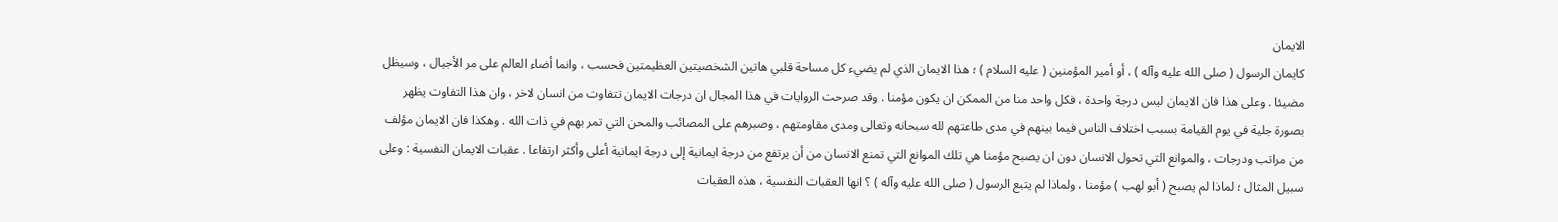الايمان
كايمان الرسول ( صلى الله عليه وآله ) ، أو أمير المؤمنين ( عليه السلام ) ؛ هذا الايمان الذي لم يضيء كل مساحة قلبي هاتين الشخصيتين العظيمتين فحسب ، وانما أضاء العالم على مر الأجيال ، وسيظل مضيئا . وعلى هذا فان الايمان ليس درجة واحدة ، فكل واحد منا من الممكن ان يكون مؤمنا . وقد صرحت الروايات في هذا المجال ان درجات الايمان تتفاوت من انسان لاخر ، وان هذا التفاوت يظهر بصورة جلية في يوم القيامة بسبب اختلاف الناس فيما بينهم في مدى طاعتهم لله سبحانه وتعالى ومدى مقاومتهم ، وصبرهم على المصائب والمحن التي تمر بهم في ذات الله . وهكذا فان الايمان مؤلف من مراتب ودرجات ، والموانع التي تحول الانسان دون ان يصبح مؤمنا هي تلك الموانع التي تمنع الانسان من أن يرتفع من درجة ايمانية إلى درجة ايمانية أعلى وأكثر ارتفاعا . عقبات الايمان النفسية : وعلى سبيل المثال ؛ لماذا لم يصبح ( أبو لهب ) مؤمنا ، ولماذا لم يتبع الرسول ( صلى الله عليه وآله ) ؟ انها العقبات النفسية ، هذه العقبات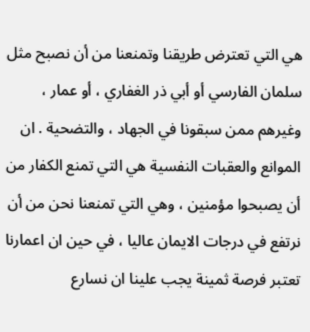هي التي تعترض طريقنا وتمنعنا من أن نصبح مثل سلمان الفارسي أو أبي ذر الغفاري ، أو عمار ، وغيرهم ممن سبقونا في الجهاد ، والتضحية . ان الموانع والعقبات النفسية هي التي تمنع الكفار من أن يصبحوا مؤمنين ، وهي التي تمنعنا نحن من أن نرتفع في درجات الايمان عاليا ، في حين ان اعمارنا تعتبر فرصة ثمينة يجب علينا ان نسارع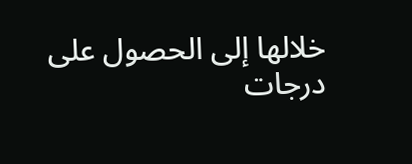خلالها إلى الحصول على درجات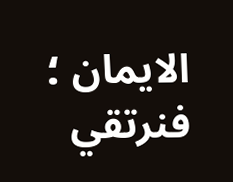الايمان ؛ فنرتقي